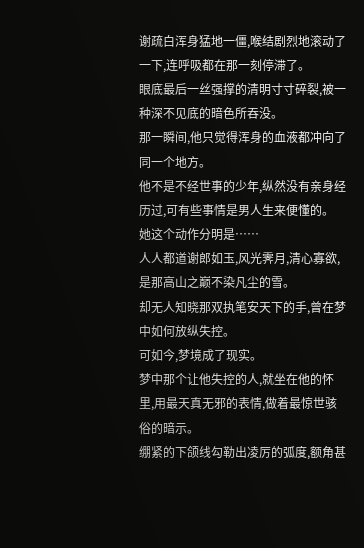谢疏白浑身猛地一僵,喉结剧烈地滚动了一下,连呼吸都在那一刻停滞了。
眼底最后一丝强撑的清明寸寸碎裂,被一种深不见底的暗色所吞没。
那一瞬间,他只觉得浑身的血液都冲向了同一个地方。
他不是不经世事的少年,纵然没有亲身经历过,可有些事情是男人生来便懂的。
她这个动作分明是……
人人都道谢郎如玉,风光霁月,清心寡欲,是那高山之巅不染凡尘的雪。
却无人知晓那双执笔安天下的手,曾在梦中如何放纵失控。
可如今,梦境成了现实。
梦中那个让他失控的人,就坐在他的怀里,用最天真无邪的表情,做着最惊世骇俗的暗示。
绷紧的下颌线勾勒出凌厉的弧度,额角甚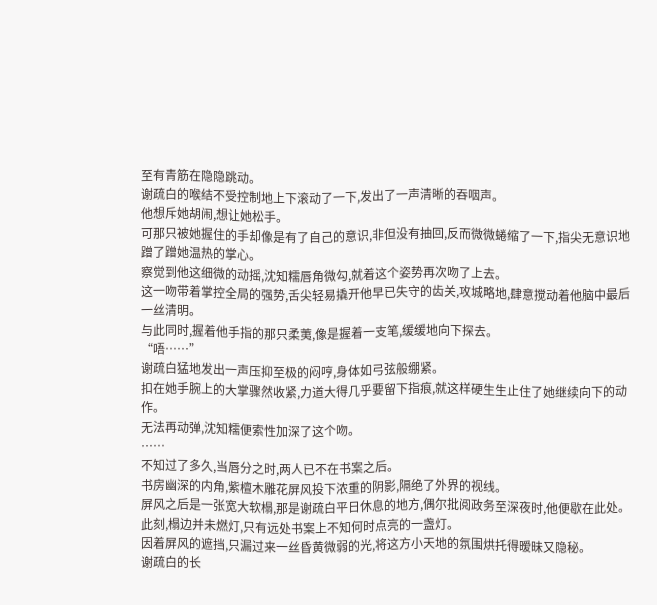至有青筋在隐隐跳动。
谢疏白的喉结不受控制地上下滚动了一下,发出了一声清晰的吞咽声。
他想斥她胡闹,想让她松手。
可那只被她握住的手却像是有了自己的意识,非但没有抽回,反而微微蜷缩了一下,指尖无意识地蹭了蹭她温热的掌心。
察觉到他这细微的动摇,沈知糯唇角微勾,就着这个姿势再次吻了上去。
这一吻带着掌控全局的强势,舌尖轻易撬开他早已失守的齿关,攻城略地,肆意搅动着他脑中最后一丝清明。
与此同时,握着他手指的那只柔荑,像是握着一支笔,缓缓地向下探去。
“唔……”
谢疏白猛地发出一声压抑至极的闷哼,身体如弓弦般绷紧。
扣在她手腕上的大掌骤然收紧,力道大得几乎要留下指痕,就这样硬生生止住了她继续向下的动作。
无法再动弹,沈知糯便索性加深了这个吻。
……
不知过了多久,当唇分之时,两人已不在书案之后。
书房幽深的内角,紫檀木雕花屏风投下浓重的阴影,隔绝了外界的视线。
屏风之后是一张宽大软榻,那是谢疏白平日休息的地方,偶尔批阅政务至深夜时,他便歇在此处。
此刻,榻边并未燃灯,只有远处书案上不知何时点亮的一盏灯。
因着屏风的遮挡,只漏过来一丝昏黄微弱的光,将这方小天地的氛围烘托得暧昧又隐秘。
谢疏白的长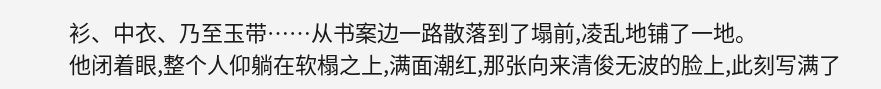衫、中衣、乃至玉带……从书案边一路散落到了塌前,凌乱地铺了一地。
他闭着眼,整个人仰躺在软榻之上,满面潮红,那张向来清俊无波的脸上,此刻写满了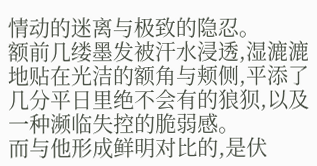情动的迷离与极致的隐忍。
额前几缕墨发被汗水浸透,湿漉漉地贴在光洁的额角与颊侧,平添了几分平日里绝不会有的狼狈,以及一种濒临失控的脆弱感。
而与他形成鲜明对比的,是伏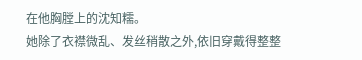在他胸膛上的沈知糯。
她除了衣襟微乱、发丝稍散之外,依旧穿戴得整整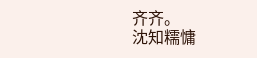齐齐。
沈知糯慵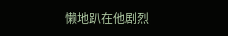懒地趴在他剧烈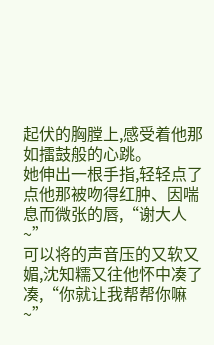起伏的胸膛上,感受着他那如擂鼓般的心跳。
她伸出一根手指,轻轻点了点他那被吻得红肿、因喘息而微张的唇,“谢大人~”
可以将的声音压的又软又媚,沈知糯又往他怀中凑了凑,“你就让我帮帮你嘛~”